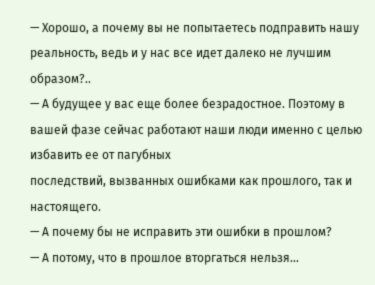— Хорошо, а почему вы не попытаетесь подправить нашу реальность, ведь и у нас все идет далеко не лучшим образом?..
— А будущее у вас еще более безрадостное. Поэтому в вашей фазе сейчас работают наши люди именно с целью избавить ее от пагубных
последствий, вызванных ошибками как прошлого, так и настоящего.
— А почему бы не исправить эти ошибки в прошлом?
— А потому, что в прошлое вторгаться нельзя…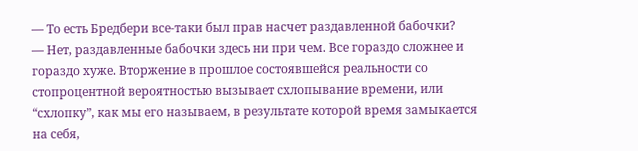— То есть Бредбери все-таки был прав насчет раздавленной бабочки?
— Нет, раздавленные бабочки здесь ни при чем. Все гораздо сложнее и гораздо хуже. Вторжение в прошлое состоявшейся реальности со
стопроцентной вероятностью вызывает схлопывание времени, или “схлопку”, как мы его называем, в результате которой время замыкается на себя,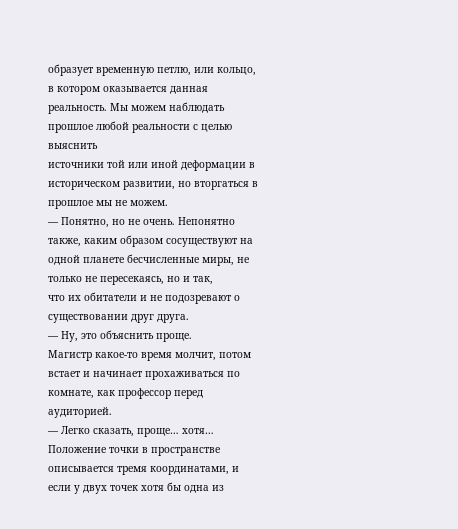образует временную петлю, или кольцо, в котором оказывается данная реальность. Мы можем наблюдать прошлое любой реальности с целью выяснить
источники той или иной деформации в историческом развитии, но вторгаться в прошлое мы не можем.
— Понятно, но не очень. Непонятно также, каким образом сосуществуют на одной планете бесчисленные миры, не только не пересекаясь, но и так,
что их обитатели и не подозревают о существовании друг друга.
— Ну, это объяснить проще.
Магистр какое-то время молчит, потом встает и начинает прохаживаться по комнате, как профессор перед аудиторией.
— Легко сказать, проще… хотя… Положение точки в пространстве описывается тремя координатами, и если у двух точек хотя бы одна из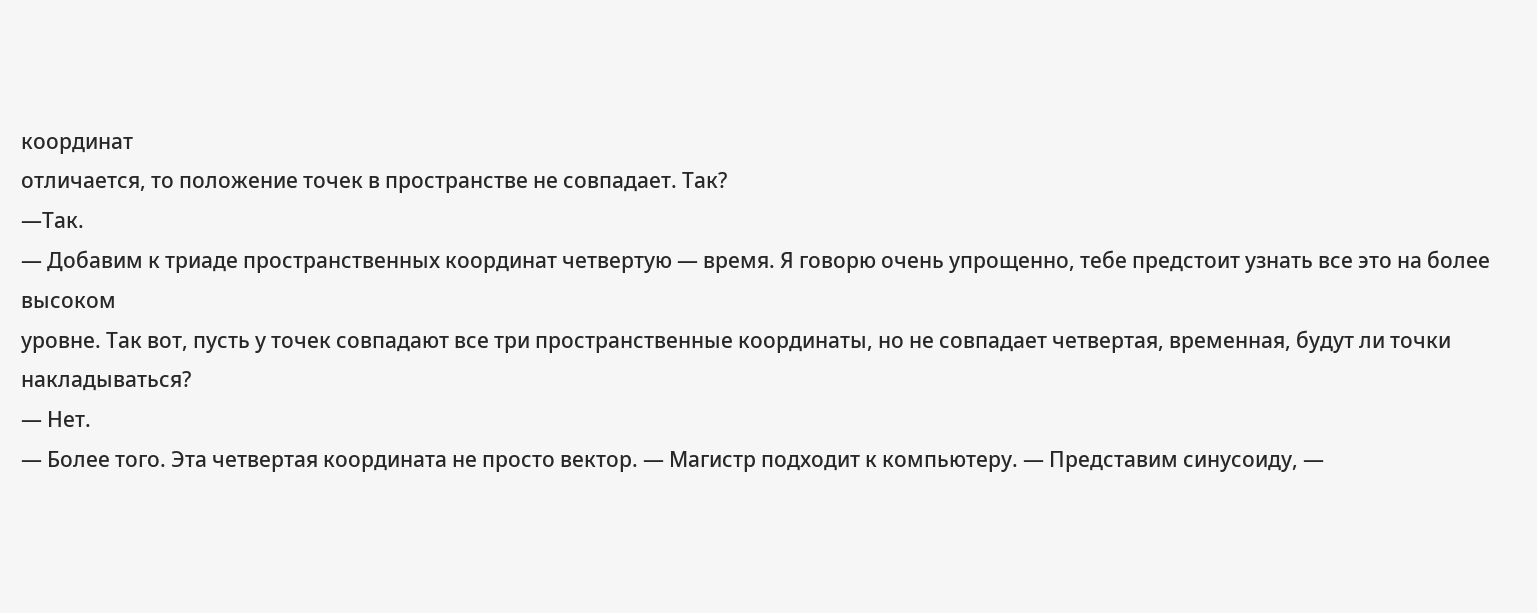координат
отличается, то положение точек в пространстве не совпадает. Так?
—Так.
— Добавим к триаде пространственных координат четвертую — время. Я говорю очень упрощенно, тебе предстоит узнать все это на более высоком
уровне. Так вот, пусть у точек совпадают все три пространственные координаты, но не совпадает четвертая, временная, будут ли точки
накладываться?
— Нет.
— Более того. Эта четвертая координата не просто вектор. — Магистр подходит к компьютеру. — Представим синусоиду, —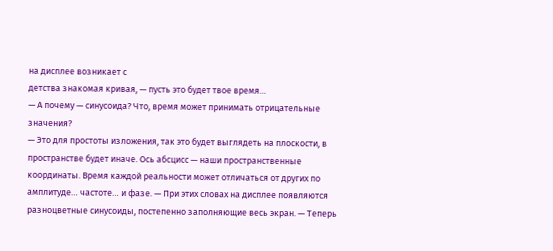на дисплее возникает с
детства знакомая кривая, — пусть это будет твое время…
— А почему — синусоида? Что, время может принимать отрицательные значения?
— Это для простоты изложения, так это будет выглядеть на плоскости, в пространстве будет иначе. Ось абсцисс — наши пространственные
координаты. Время каждой реальности может отличаться от других по амплитуде… частоте… и фазе. — При этих словах на дисплее появляются
разноцветные синусоиды, постепенно заполняющие весь экран. — Теперь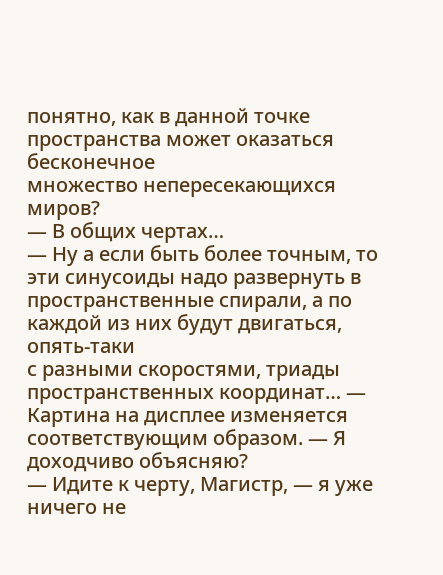понятно, как в данной точке пространства может оказаться бесконечное
множество непересекающихся миров?
— В общих чертах…
— Ну а если быть более точным, то эти синусоиды надо развернуть в пространственные спирали, а по каждой из них будут двигаться, опять-таки
с разными скоростями, триады пространственных координат… — Картина на дисплее изменяется соответствующим образом. — Я доходчиво объясняю?
— Идите к черту, Магистр, — я уже ничего не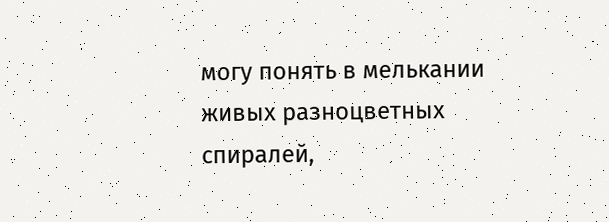могу понять в мелькании живых разноцветных спиралей,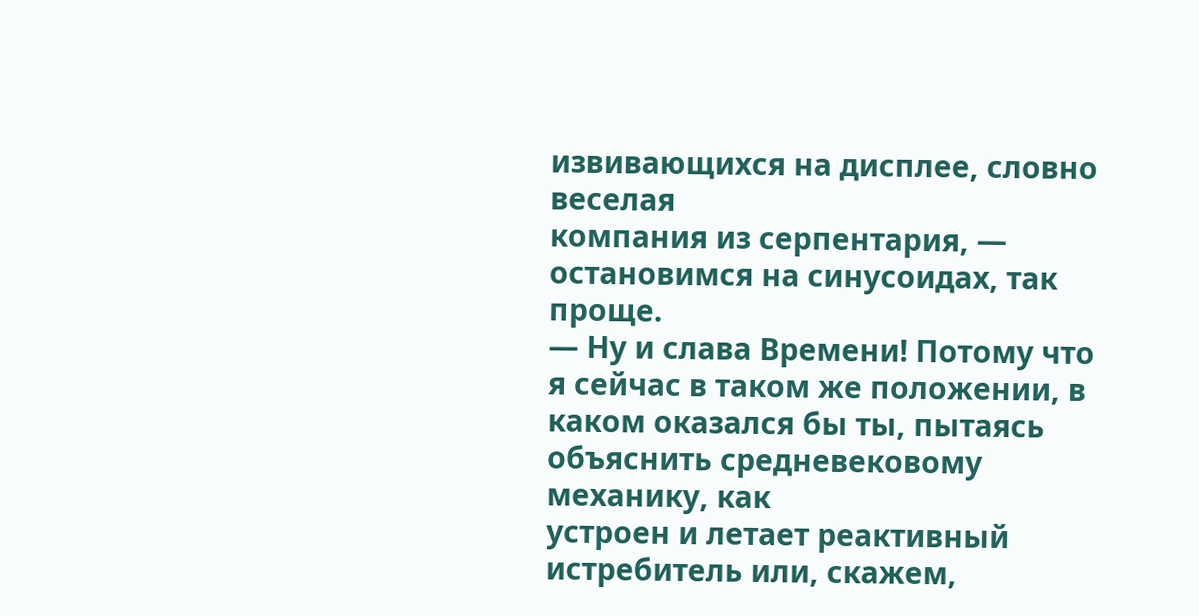извивающихся на дисплее, словно веселая
компания из серпентария, — остановимся на синусоидах, так проще.
— Ну и слава Времени! Потому что я сейчас в таком же положении, в каком оказался бы ты, пытаясь объяснить средневековому механику, как
устроен и летает реактивный истребитель или, скажем,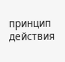принцип действия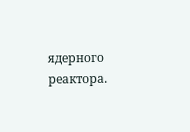ядерного реактора.